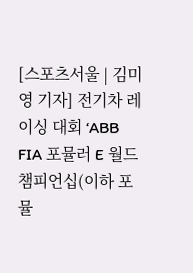[스포츠서울 | 김미영 기자] 전기차 레이싱 대회 ‘ABB FIA 포뮬러 E 월드 챔피언십(이하 포뮬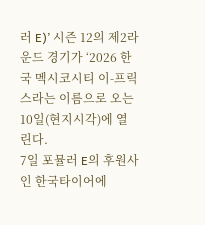러 E)’ 시즌 12의 제2라운드 경기가 ‘2026 한국 멕시코시티 이-프릭스라는 이름으로 오는 10일(현지시각)에 열린다.
7일 포뮬러 E의 후원사인 한국타이어에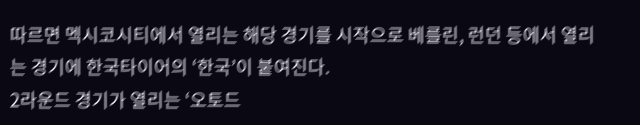따르면 멕시코시티에서 열리는 해당 경기를 시작으로 베를린, 런던 등에서 열리는 경기에 한국타이어의 ‘한국’이 붙여진다.
2라운드 경기가 열리는 ‘오토드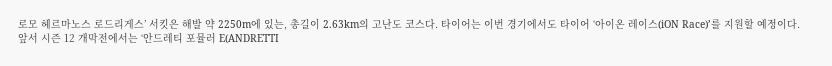로모 헤르마노스 로드리게스’ 서킷은 해발 약 2250m에 있는, 총길이 2.63km의 고난도 코스다. 타이어는 이번 경기에서도 타이어 ‘아이온 레이스(iON Race)’를 지원할 예정이다.
앞서 시즌 12 개막전에서는 ‘안드레티 포뮬러 E(ANDRETTI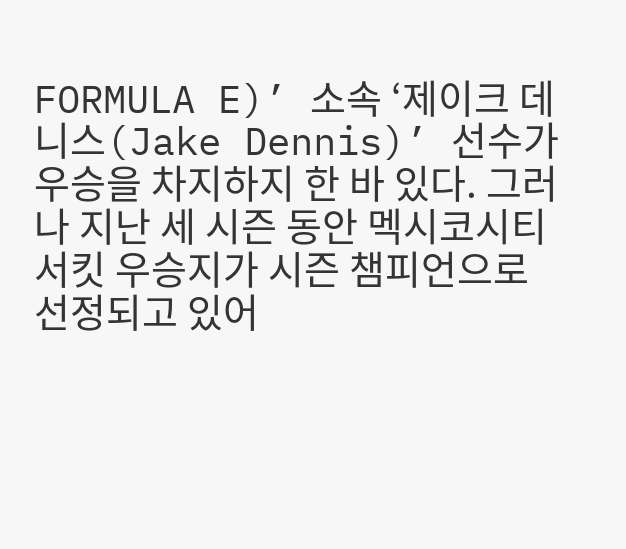FORMULA E)’ 소속 ‘제이크 데니스(Jake Dennis)’ 선수가 우승을 차지하지 한 바 있다. 그러나 지난 세 시즌 동안 멕시코시티 서킷 우승지가 시즌 챔피언으로 선정되고 있어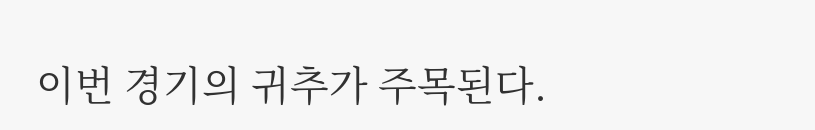이번 경기의 귀추가 주목된다.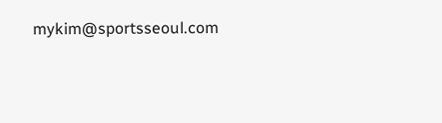mykim@sportsseoul.com